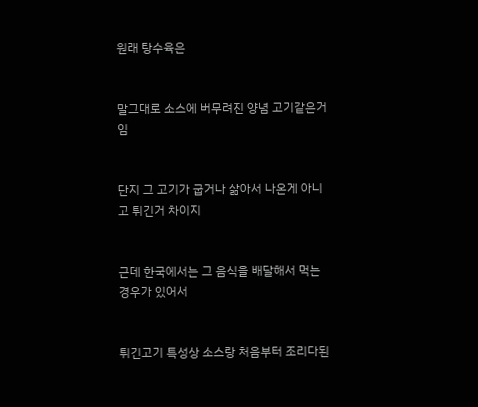원래 탕수육은


말그대로 소스에 버무려진 양념 고기같은거임


단지 그 고기가 굽거나 삶아서 나온게 아니고 튀긴거 차이지


근데 한국에서는 그 음식을 배달해서 먹는 경우가 있어서


튀긴고기 특성상 소스랑 처음부터 조리다된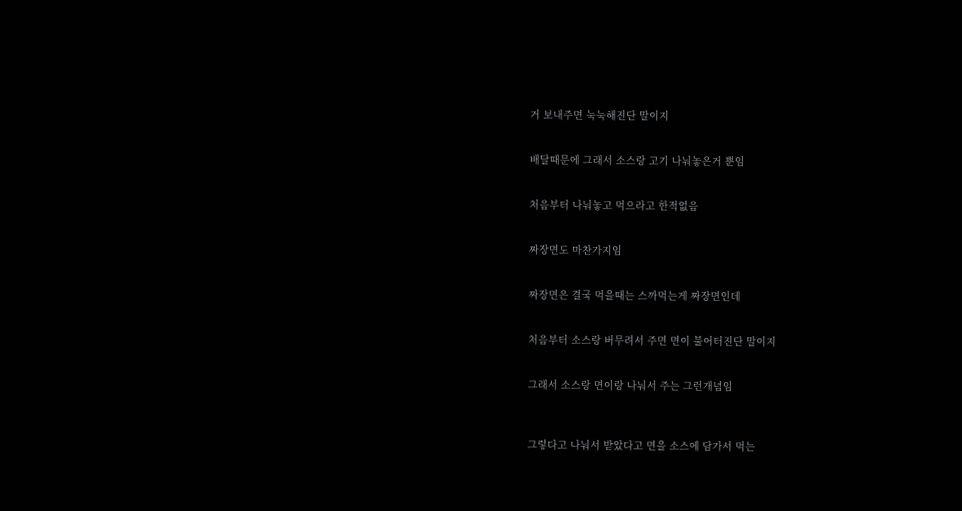거 보내주면 눅눅해진단 말이지


배달때문에 그래서 소스랑 고기 나눠놓은거 뿐임


처음부터 나눠놓고 먹으라고 한적없음


짜장면도 마찬가지임


짜장면은 결국 먹을때는 스까먹는게 짜장면인데


처음부터 소스랑 버무려서 주면 면이 불어터진단 말이지


그래서 소스랑 면이랑 나눠서 주는 그런개념임



그렇다고 나눠서 받았다고 면을 소스에 담가서 먹는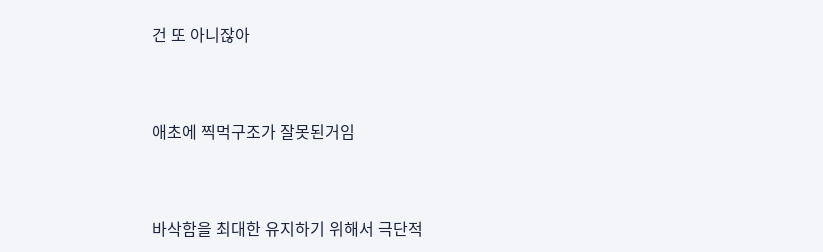건 또 아니잖아


애초에 찍먹구조가 잘못된거임


바삭함을 최대한 유지하기 위해서 극단적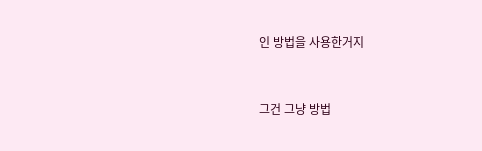인 방법을 사용한거지


그건 그냥 방법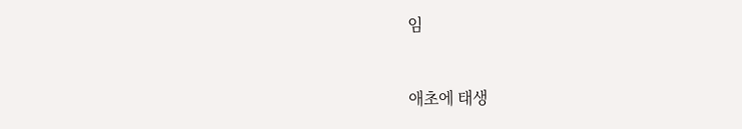임


애초에 태생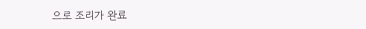으로 조리가 완료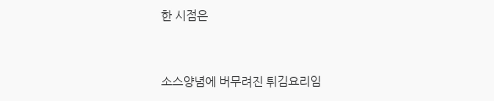한 시점은


소스양념에 버무려진 튀김요리임